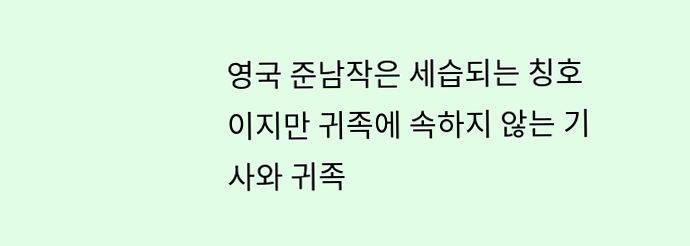영국 준남작은 세습되는 칭호이지만 귀족에 속하지 않는 기사와 귀족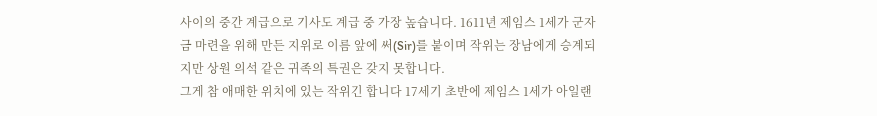사이의 중간 계급으로 기사도 계급 중 가장 높습니다. 1611년 제임스 1세가 군자금 마련을 위해 만든 지위로 이름 앞에 써(Sir)를 붙이며 작위는 장남에게 승계되지만 상원 의석 같은 귀족의 특권은 갖지 못합니다.
그게 참 애매한 위치에 있는 작위긴 합니다 17세기 초반에 제임스 1세가 아일랜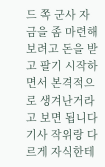드 쪽 군사 자금을 좀 마련해보려고 돈을 받고 팔기 시작하면서 본격적으로 생겨난거라고 보면 됩니다 기사 작위랑 다르게 자식한테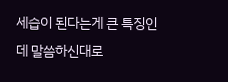세습이 된다는게 큰 특징인데 말씀하신대로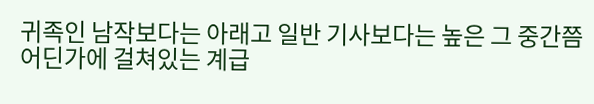귀족인 남작보다는 아래고 일반 기사보다는 높은 그 중간쯤 어딘가에 걸쳐있는 계급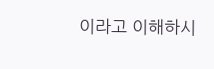이라고 이해하시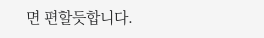면 편할듯합니다.